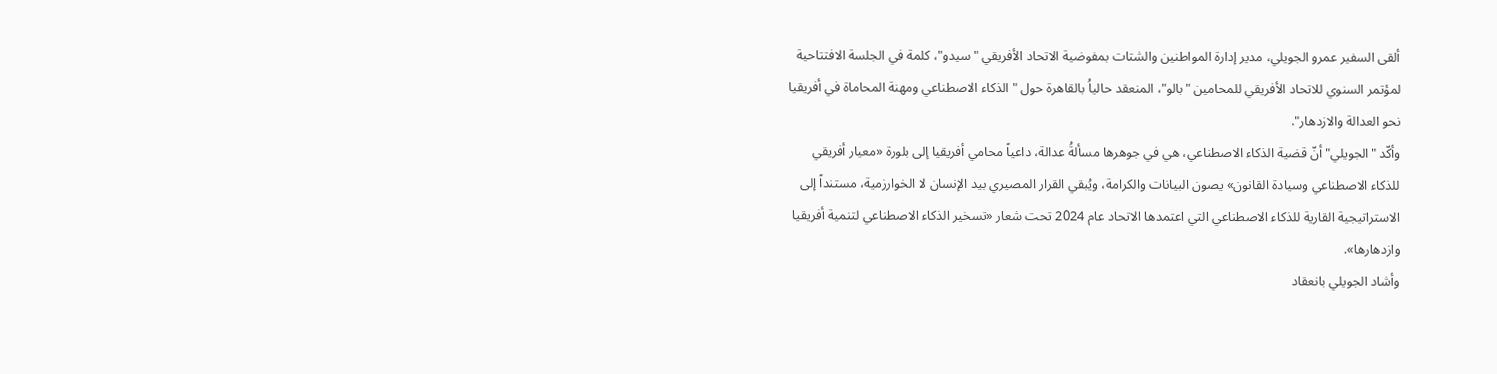ألقى السفير عمرو الجويلي، مدير إدارة المواطنين والشتات بمفوضية الاتحاد الأفريقي "سيدو"، كلمة في الجلسة الافتتاحية لمؤتمر السنوي للاتحاد الأفريقي للمحامين "بالو"، المنعقد حالياُ بالقاهرة حول "الذكاء الاصطناعي ومهنة المحاماة في أفريقيا نحو العدالة والازدهار".
وأكّد "الجويلي" أنّ قضية الذكاء الاصطناعي، هي في جوهرها مسألةُ عدالة، داعياً محامي أفريقيا إلى بلورة «معيار أفريقي للذكاء الاصطناعي وسيادة القانون» يصون البيانات والكرامة، ويُبقي القرار المصيري بيد الإنسان لا الخوارزمية، مستنداً إلى الاستراتيجية القارية للذكاء الاصطناعي التي اعتمدها الاتحاد عام 2024 تحت شعار «تسخير الذكاء الاصطناعي لتنمية أفريقيا وازدهارها».
وأشاد الجويلي بانعقاد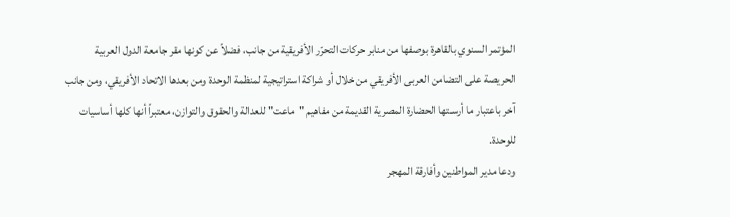المؤتمر السنوي بالقاهرة بوصفها من منابر حركات التحرّر الأفريقية من جانب، فضلاً عن كونها مقر جامعة الدول العربية الحريصة على التضامن العربى الأفريقي من خلال أو شراكة استراتيجية لمنظمة الوحدة ومن بعدها الاتحاد الأفريقي، ومن جانب آخر باعتبار ما أرسـتها الحضارة المصرية القديمة من مفاهيم "ماعت" للعدالة والحقوق والتوازن، معتبراً أنها كلها أساسيات للوحدة.
ودعا مدير المواطنين وأفارقة المهجر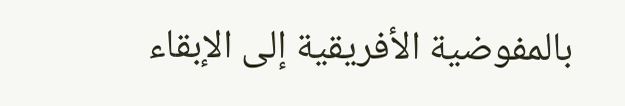بالمفوضية الأفريقية إلى الإبقاء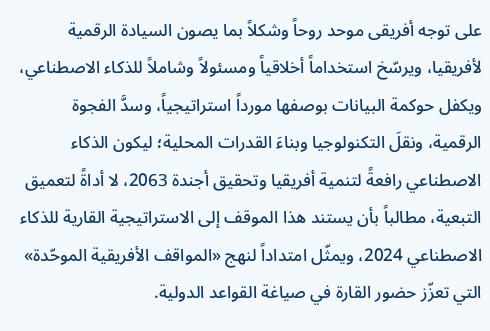على توجه أفريقى موحد روحاً وشكلاً بما يصون السيادة الرقمية لأفريقيا، ويرسّخ استخداماً أخلاقياً ومسئولاً وشاملاً للذكاء الاصطناعي، ويكفل حوكمة البيانات بوصفها مورداً استراتيجياً، وسدَّ الفجوة الرقمية، ونقلَ التكنولوجيا وبناءَ القدرات المحلية؛ ليكون الذكاء الاصطناعي رافعةً لتنمية أفريقيا وتحقيق أجندة 2063، لا أداةً لتعميق التبعية، مطالباً بأن يستند هذا الموقف إلى الاستراتيجية القارية للذكاء الاصطناعي 2024، ويمثّل امتداداً لنهج «المواقف الأفريقية الموحّدة» التي تعزّز حضور القارة في صياغة القواعد الدولية.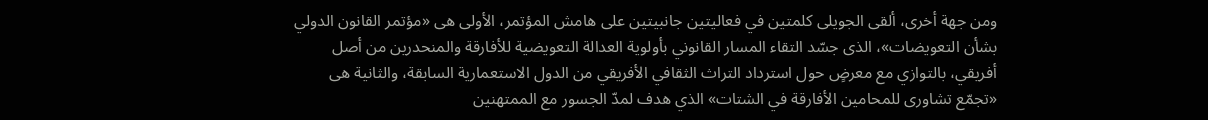ومن جهة أخرى، ألقى الجويلى كلمتين في فعاليتين جانبيتين على هامش المؤتمر، الأولى هى «مؤتمر القانون الدولي بشأن التعويضات»، الذى جسّد التقاء المسار القانوني بأولوية العدالة التعويضية للأفارقة والمنحدرين من أصل أفريقي، بالتوازي مع معرضٍ حول استرداد التراث الثقافي الأفريقي من الدول الاستعمارية السابقة، والثانية هى «تجمّع تشاورى للمحامين الأفارقة في الشتات» الذي هدف لمدّ الجسور مع الممتهنين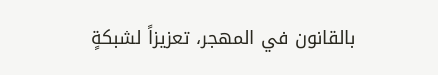بالقانون في المهجر، تعزيزاً لشبكةٍ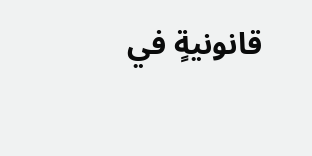قانونيةٍ في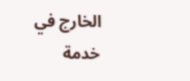الخارج في خدمة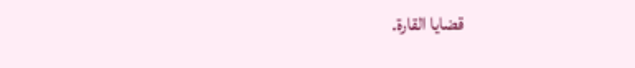قضايا القارة.